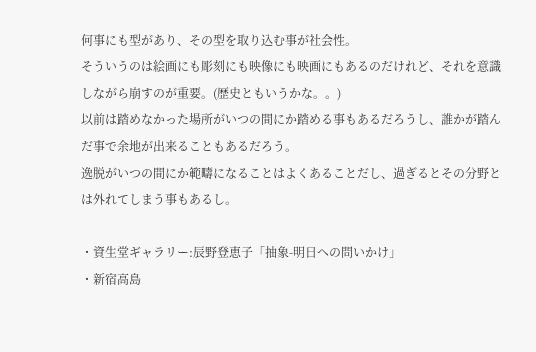何事にも型があり、その型を取り込む事が社会性。
そういうのは絵画にも彫刻にも映像にも映画にもあるのだけれど、それを意識しながら崩すのが重要。(歴史ともいうかな。。)
以前は踏めなかった場所がいつの間にか踏める事もあるだろうし、誰かが踏んだ事で余地が出来ることもあるだろう。
逸脱がいつの間にか範疇になることはよくあることだし、過ぎるとその分野とは外れてしまう事もあるし。

・資生堂ギャラリー:辰野登恵子「抽象-明日への問いかけ」
・新宿高島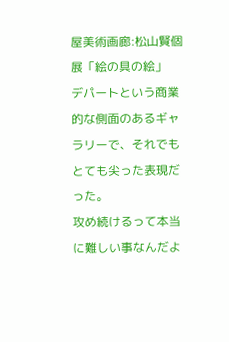屋美術画廊:松山賢個展「絵の具の絵」
デパートという商業的な側面のあるギャラリーで、それでもとても尖った表現だった。
攻め続けるって本当に難しい事なんだよ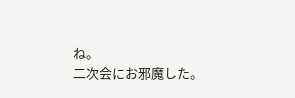ね。
二次会にお邪魔した。